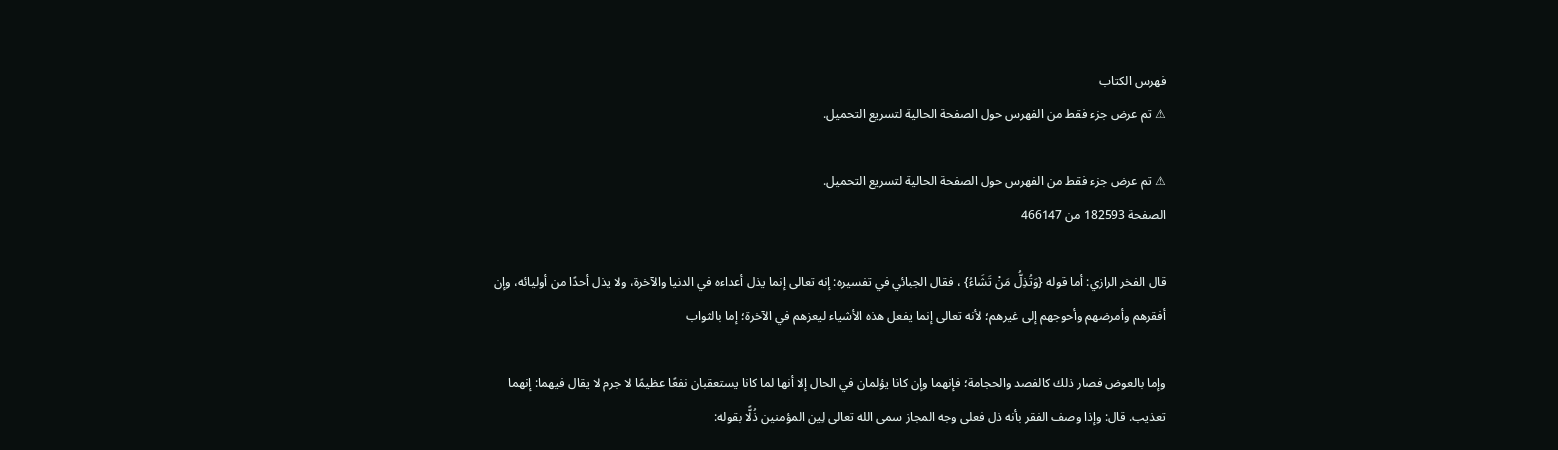فهرس الكتاب
⚠ تم عرض جزء فقط من الفهرس حول الصفحة الحالية لتسريع التحميل.

⚠ تم عرض جزء فقط من الفهرس حول الصفحة الحالية لتسريع التحميل.
الصفحة 182593 من 466147

قال الفخر الرازي: أما قوله {وَتُذِلُّ مَنْ تَشَاءُ} ، فقال الجبائي في تفسيره: إنه تعالى إنما يذل أعداءه في الدنيا والآخرة، ولا يذل أحدًا من أوليائه، وإن أفقرهم وأمرضهم وأحوجهم إلى غيرهم؛ لأنه تعالى إنما يفعل هذه الأشياء ليعزهم في الآخرة؛ إما بالثواب

وإما بالعوض فصار ذلك كالفصد والحجامة؛ فإنهما وإن كانا يؤلمان في الحال إلا أنها لما كانا يستعقبان نفعًا عظيمًا لا جرم لا يقال فيهما: إنهما تعذيب. قال: وإذا وصف الفقر بأنه ذل فعلى وجه المجاز سمى الله تعالى لِين المؤمنين ذُلًّا بقوله: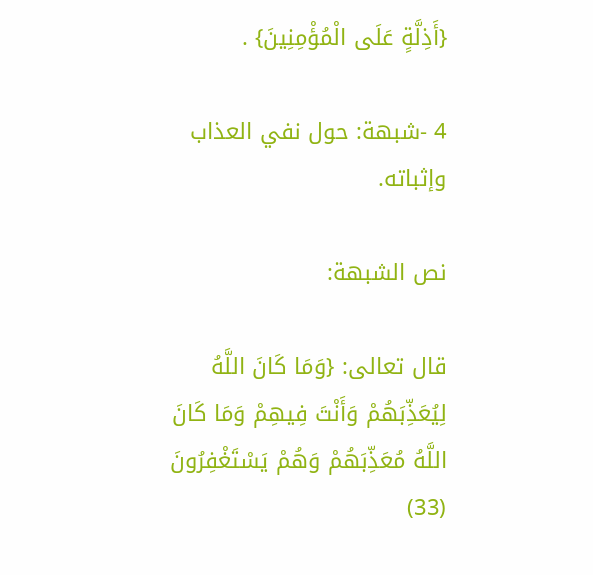{أَذِلَّةٍ عَلَى الْمُؤْمِنِينَ} .

4 -شبهة: حول نفي العذاب وإثباته.

نص الشبهة:

قال تعالى: {وَمَا كَانَ اللَّهُ لِيُعَذِّبَهُمْ وَأَنْتَ فِيهِمْ وَمَا كَانَ اللَّهُ مُعَذِّبَهُمْ وَهُمْ يَسْتَغْفِرُونَ (33)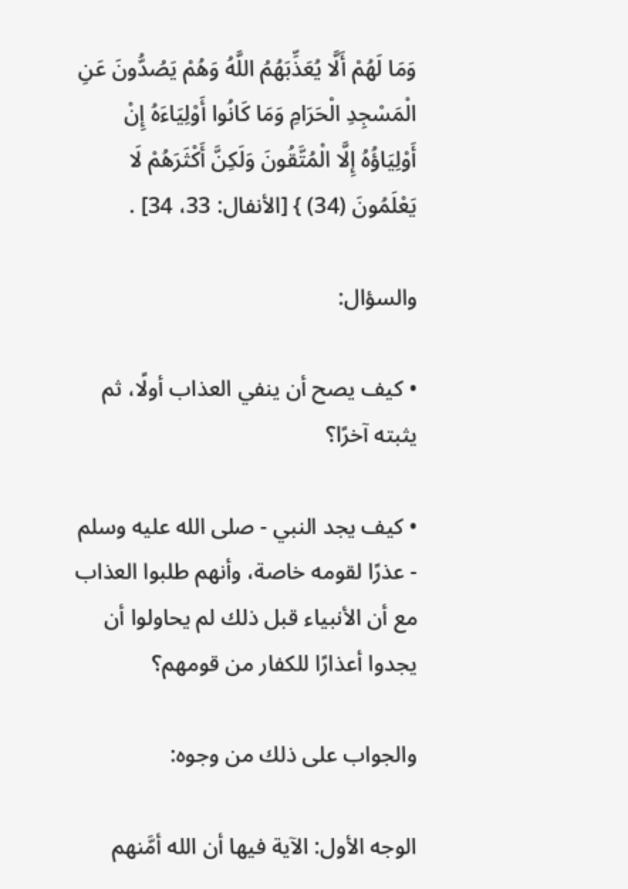وَمَا لَهُمْ أَلَّا يُعَذِّبَهُمُ اللَّهُ وَهُمْ يَصُدُّونَ عَنِ الْمَسْجِدِ الْحَرَامِ وَمَا كَانُوا أَوْلِيَاءَهُ إِنْ أَوْلِيَاؤُهُ إِلَّا الْمُتَّقُونَ وَلَكِنَّ أَكْثَرَهُمْ لَا يَعْلَمُونَ (34) } [الأنفال: 33، 34] .

والسؤال:

• كيف يصح أن ينفي العذاب أولًا، ثم يثبته آخرًا؟

• كيف يجد النبي - صلى الله عليه وسلم - عذرًا لقومه خاصة، وأنهم طلبوا العذاب مع أن الأنبياء قبل ذلك لم يحاولوا أن يجدوا أعذارًا للكفار من قومهم؟

والجواب على ذلك من وجوه:

الوجه الأول: الآية فيها أن الله أمَّنهم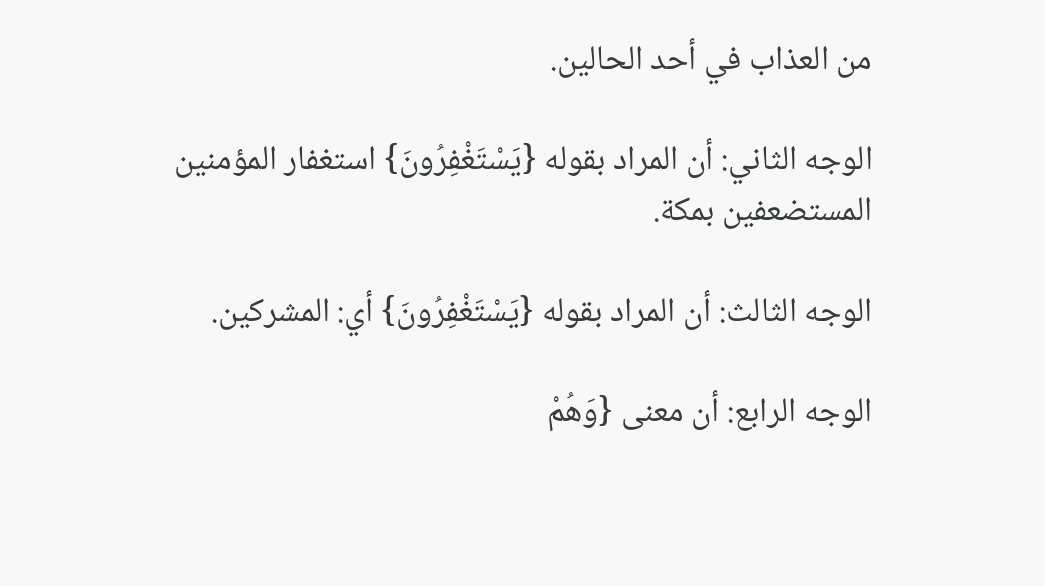من العذاب في أحد الحالين.

الوجه الثاني: أن المراد بقوله {يَسْتَغْفِرُونَ} استغفار المؤمنين المستضعفين بمكة.

الوجه الثالث: أن المراد بقوله {يَسْتَغْفِرُونَ} أي: المشركين.

الوجه الرابع: أن معنى {وَهُمْ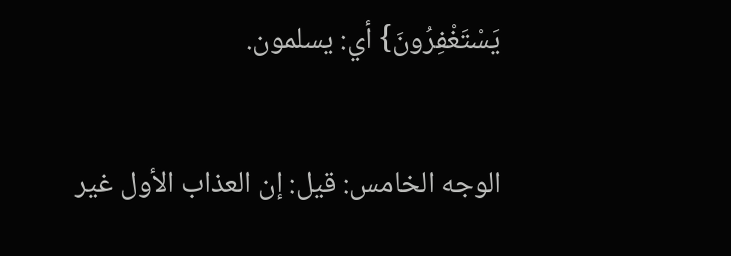يَسْتَغْفِرُونَ} أي: يسلمون.

الوجه الخامس: قيل: إن العذاب الأول غير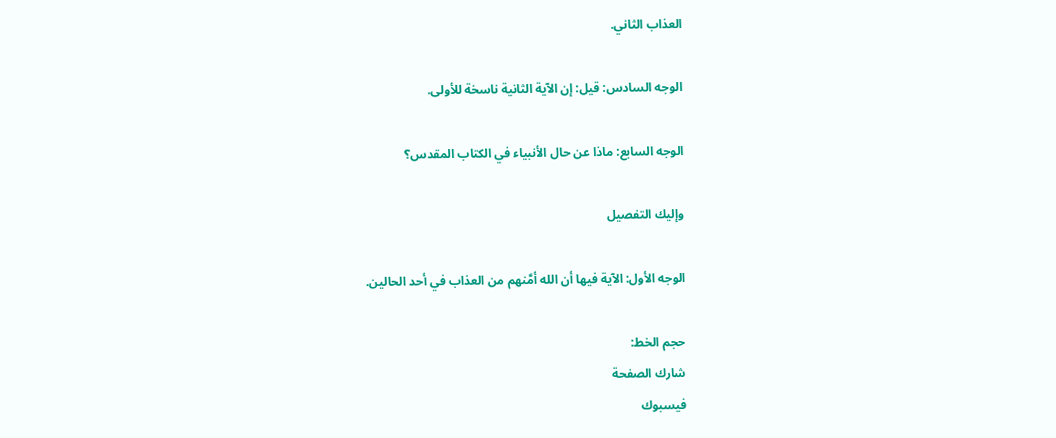العذاب الثاني.

الوجه السادس: قيل: إن الآية الثانية ناسخة للأولى.

الوجه السابع: ماذا عن حال الأنبياء في الكتاب المقدس؟

وإليك التفصيل

الوجه الأول: الآية فيها أن الله أمَّنهم من العذاب في أحد الحالين.

حجم الخط:
شارك الصفحة
فيسبوك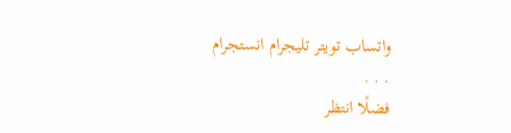واتساب تويتر تليجرام انستجرام
. . .
فضلًا انتظر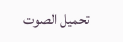تحميل الصوت